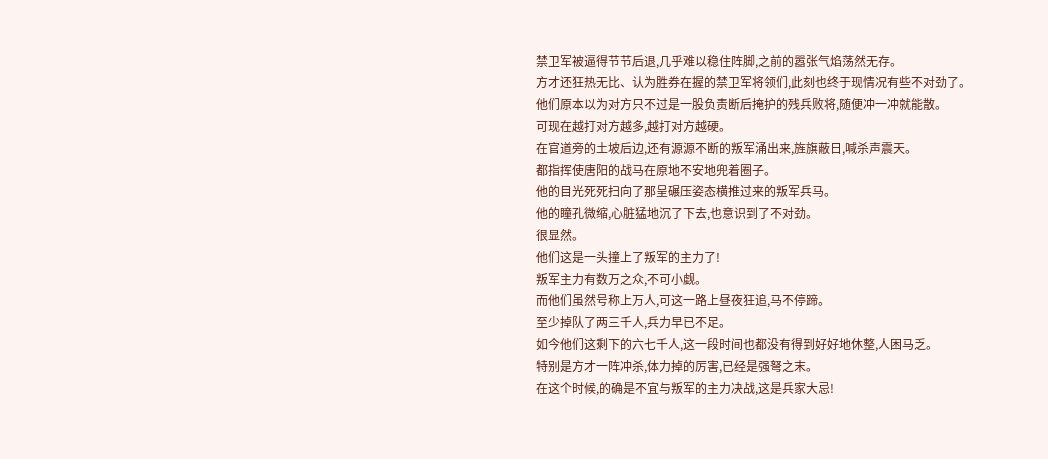禁卫军被逼得节节后退,几乎难以稳住阵脚,之前的嚣张气焰荡然无存。
方才还狂热无比、认为胜券在握的禁卫军将领们,此刻也终于现情况有些不对劲了。
他们原本以为对方只不过是一股负责断后掩护的残兵败将,随便冲一冲就能散。
可现在越打对方越多,越打对方越硬。
在官道旁的土坡后边,还有源源不断的叛军涌出来,旌旗蔽日,喊杀声震天。
都指挥使唐阳的战马在原地不安地兜着圈子。
他的目光死死扫向了那呈碾压姿态横推过来的叛军兵马。
他的瞳孔微缩,心脏猛地沉了下去,也意识到了不对劲。
很显然。
他们这是一头撞上了叛军的主力了!
叛军主力有数万之众,不可小觑。
而他们虽然号称上万人,可这一路上昼夜狂追,马不停蹄。
至少掉队了两三千人,兵力早已不足。
如今他们这剩下的六七千人,这一段时间也都没有得到好好地休整,人困马乏。
特别是方才一阵冲杀,体力掉的厉害,已经是强弩之末。
在这个时候,的确是不宜与叛军的主力决战,这是兵家大忌!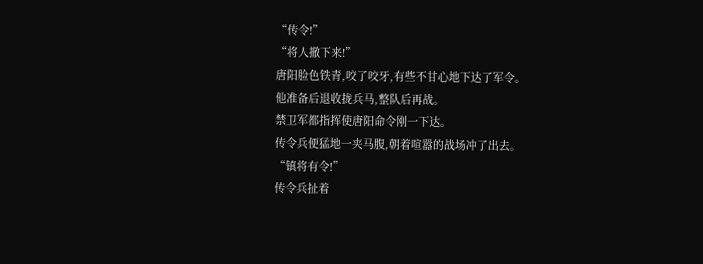“传令!”
“将人撤下来!”
唐阳脸色铁青,咬了咬牙,有些不甘心地下达了军令。
他准备后退收拢兵马,整队后再战。
禁卫军都指挥使唐阳命令刚一下达。
传令兵便猛地一夹马腹,朝着喧嚣的战场冲了出去。
“镇将有令!”
传令兵扯着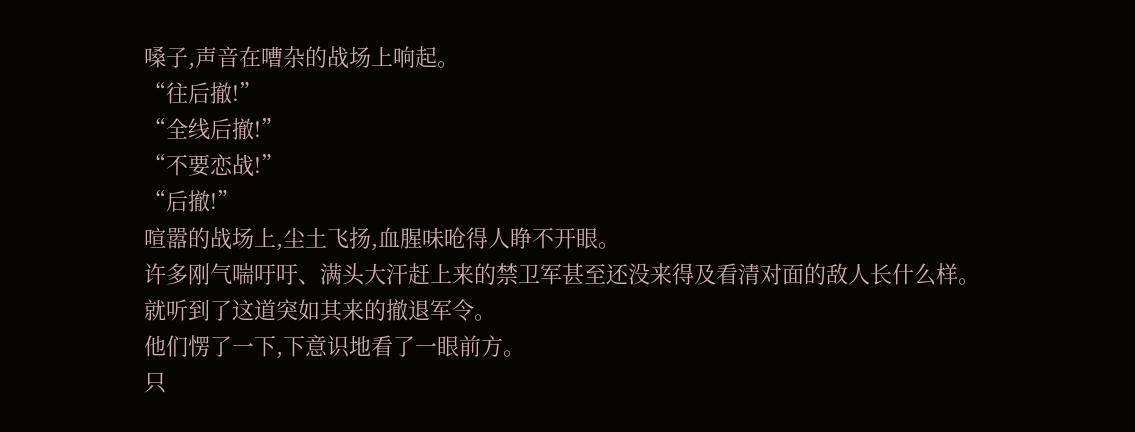嗓子,声音在嘈杂的战场上响起。
“往后撤!”
“全线后撤!”
“不要恋战!”
“后撤!”
喧嚣的战场上,尘土飞扬,血腥味呛得人睁不开眼。
许多刚气喘吁吁、满头大汗赶上来的禁卫军甚至还没来得及看清对面的敌人长什么样。
就听到了这道突如其来的撤退军令。
他们愣了一下,下意识地看了一眼前方。
只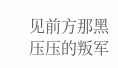见前方那黑压压的叛军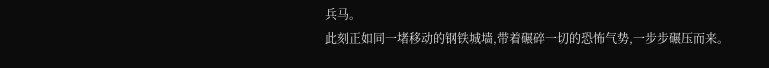兵马。
此刻正如同一堵移动的钢铁城墙,带着碾碎一切的恐怖气势,一步步碾压而来。